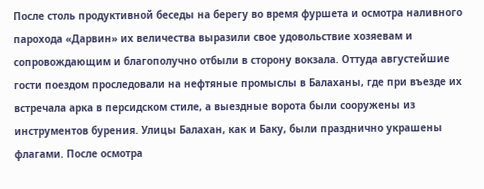После столь продуктивной беседы на берегу во время фуршета и осмотра наливного парохода «Дарвин» их величества выразили свое удовольствие хозяевам и сопровождающим и благополучно отбыли в сторону вокзала. Оттуда августейшие гости поездом проследовали на нефтяные промыслы в Балаханы, где при въезде их встречала арка в персидском стиле, а выездные ворота были сооружены из инструментов бурения. Улицы Балахан, как и Баку, были празднично украшены флагами. После осмотра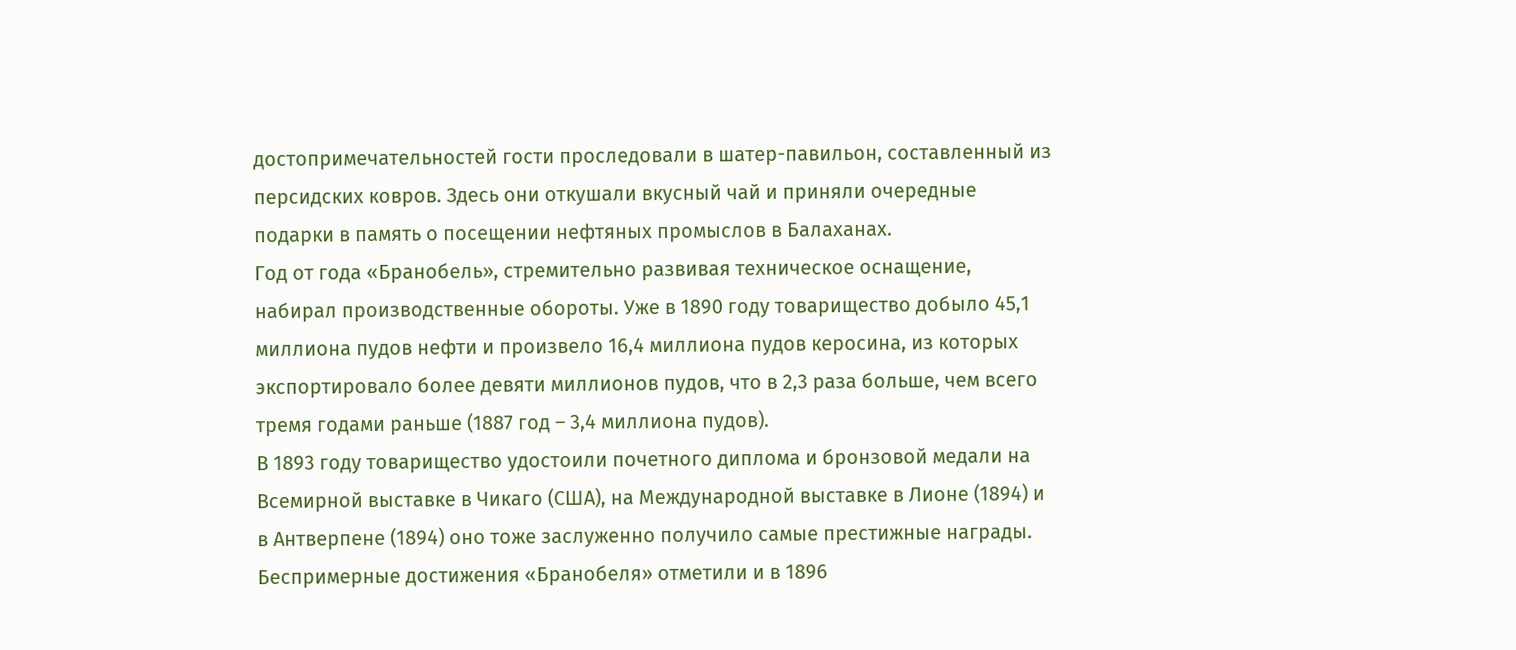достопримечательностей гости проследовали в шатер-павильон, составленный из персидских ковров. Здесь они откушали вкусный чай и приняли очередные подарки в память о посещении нефтяных промыслов в Балаханах.
Год от года «Бранобель», стремительно развивая техническое оснащение, набирал производственные обороты. Уже в 1890 году товарищество добыло 45,1 миллиона пудов нефти и произвело 16,4 миллиона пудов керосина, из которых экспортировало более девяти миллионов пудов, что в 2,3 раза больше, чем всего тремя годами раньше (1887 год – 3,4 миллиона пудов).
В 1893 году товарищество удостоили почетного диплома и бронзовой медали на Всемирной выставке в Чикаго (США), на Международной выставке в Лионе (1894) и в Антверпене (1894) оно тоже заслуженно получило самые престижные награды. Беспримерные достижения «Бранобеля» отметили и в 1896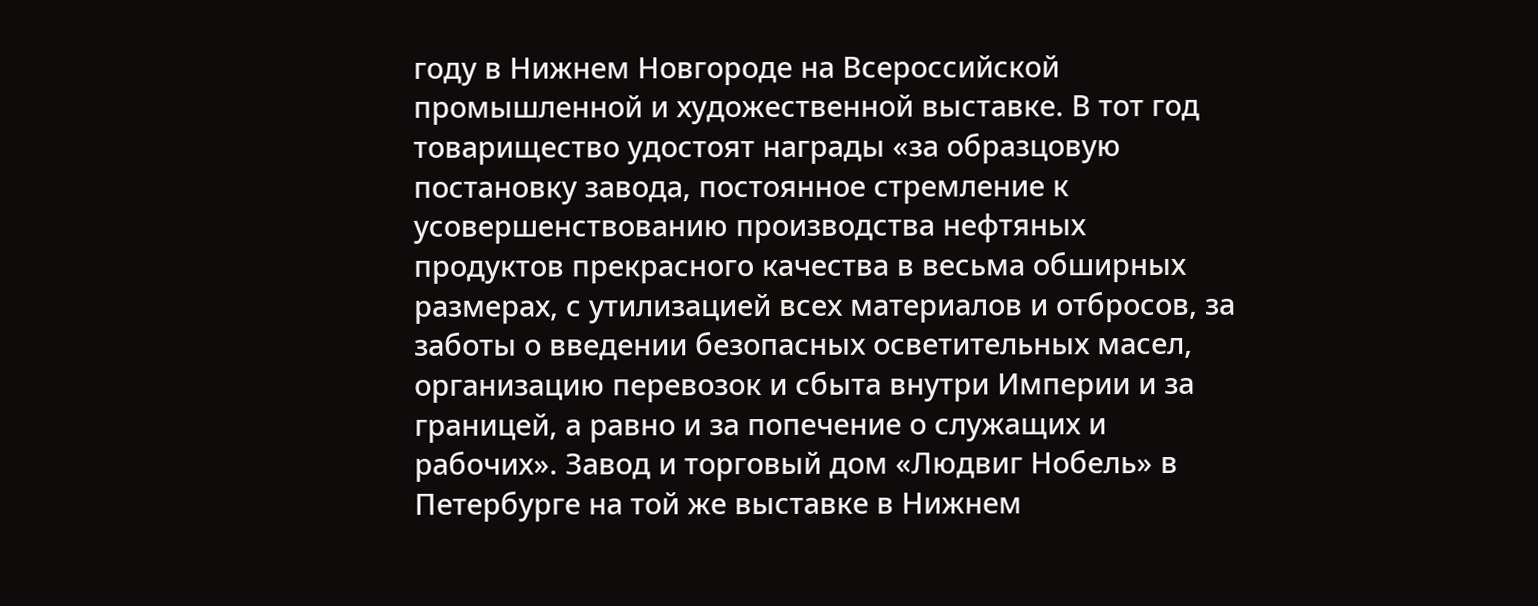году в Нижнем Новгороде на Всероссийской промышленной и художественной выставке. В тот год товарищество удостоят награды «за образцовую постановку завода, постоянное стремление к усовершенствованию производства нефтяных продуктов прекрасного качества в весьма обширных размерах, с утилизацией всех материалов и отбросов, за заботы о введении безопасных осветительных масел, организацию перевозок и сбыта внутри Империи и за границей, а равно и за попечение о служащих и рабочих». Завод и торговый дом «Людвиг Нобель» в Петербурге на той же выставке в Нижнем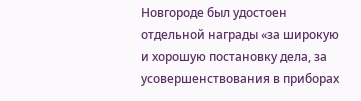Новгороде был удостоен отдельной награды «за широкую и хорошую постановку дела, за усовершенствования в приборах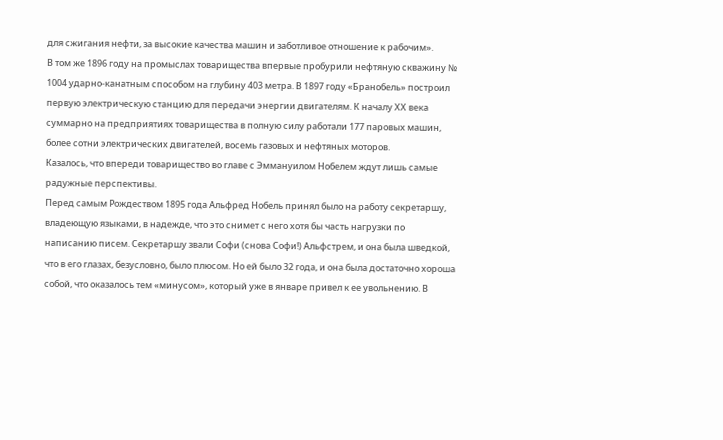для сжигания нефти, за высокие качества машин и заботливое отношение к рабочим».
В том же 1896 году на промыслах товарищества впервые пробурили нефтяную скважину № 1004 ударно-канатным способом на глубину 403 метра. В 1897 году «Бранобель» построил первую электрическую станцию для передачи энергии двигателям. К началу ХХ века суммарно на предприятиях товарищества в полную силу работали 177 паровых машин, более сотни электрических двигателей, восемь газовых и нефтяных моторов.
Казалось, что впереди товарищество во главе с Эммануилом Нобелем ждут лишь самые радужные перспективы.
Перед самым Рождеством 1895 года Альфред Нобель принял было на работу секретаршу, владеющую языками, в надежде, что это снимет с него хотя бы часть нагрузки по написанию писем. Секретаршу звали Софи (снова Софи!) Альфстрем, и она была шведкой, что в его глазах, безусловно, было плюсом. Но ей было 32 года, и она была достаточно хороша собой, что оказалось тем «минусом», который уже в январе привел к ее увольнению. В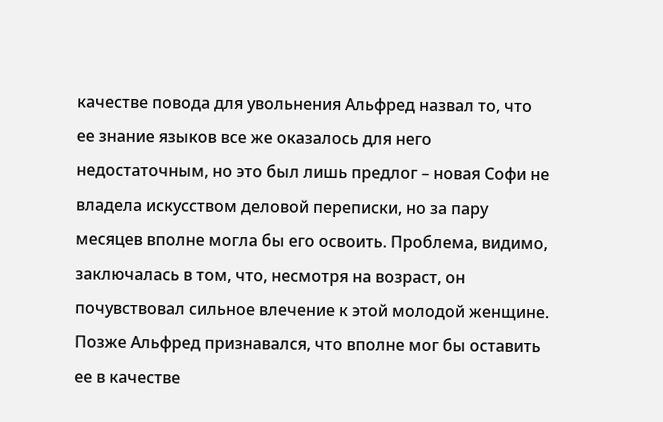качестве повода для увольнения Альфред назвал то, что ее знание языков все же оказалось для него недостаточным, но это был лишь предлог – новая Софи не владела искусством деловой переписки, но за пару месяцев вполне могла бы его освоить. Проблема, видимо, заключалась в том, что, несмотря на возраст, он почувствовал сильное влечение к этой молодой женщине.
Позже Альфред признавался, что вполне мог бы оставить ее в качестве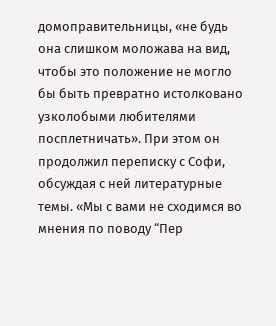домоправительницы, «не будь она слишком моложава на вид, чтобы это положение не могло бы быть превратно истолковано узколобыми любителями посплетничать». При этом он продолжил переписку с Софи, обсуждая с ней литературные темы. «Мы с вами не сходимся во мнения по поводу “Пер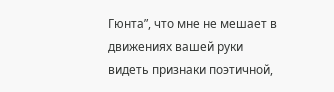Гюнта”, что мне не мешает в движениях вашей руки видеть признаки поэтичной,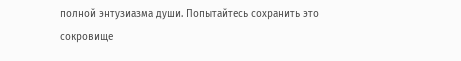полной энтузиазма души. Попытайтесь сохранить это сокровище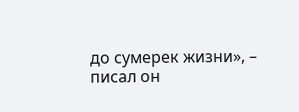до сумерек жизни», – писал он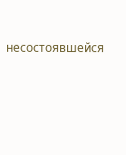несостоявшейся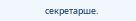секретарше.